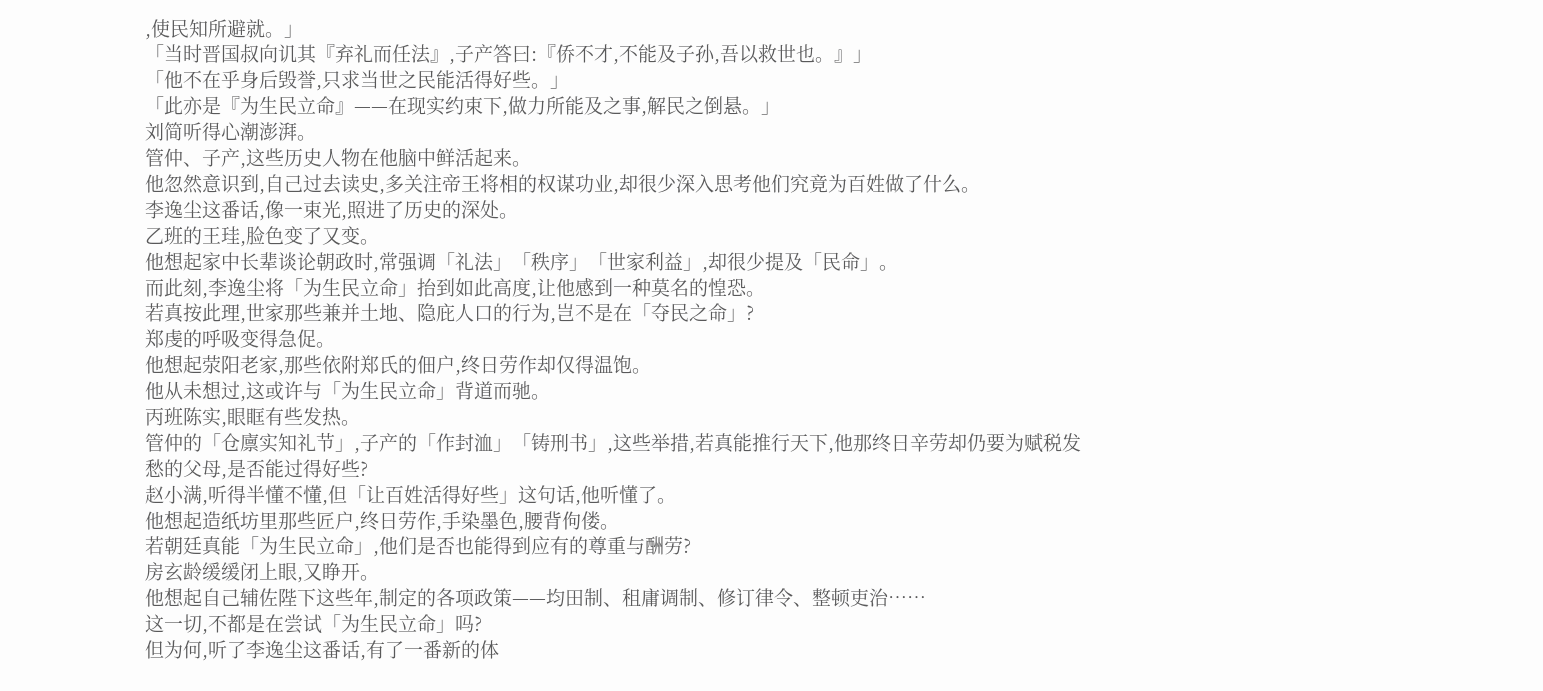,使民知所避就。」
「当时晋国叔向讥其『弃礼而任法』,子产答曰:『侨不才,不能及子孙,吾以救世也。』」
「他不在乎身后毁誉,只求当世之民能活得好些。」
「此亦是『为生民立命』——在现实约束下,做力所能及之事,解民之倒悬。」
刘简听得心潮澎湃。
管仲、子产,这些历史人物在他脑中鲜活起来。
他忽然意识到,自己过去读史,多关注帝王将相的权谋功业,却很少深入思考他们究竟为百姓做了什么。
李逸尘这番话,像一束光,照进了历史的深处。
乙班的王珪,脸色变了又变。
他想起家中长辈谈论朝政时,常强调「礼法」「秩序」「世家利益」,却很少提及「民命」。
而此刻,李逸尘将「为生民立命」抬到如此高度,让他感到一种莫名的惶恐。
若真按此理,世家那些兼并土地、隐庇人口的行为,岂不是在「夺民之命」?
郑虔的呼吸变得急促。
他想起荥阳老家,那些依附郑氏的佃户,终日劳作却仅得温饱。
他从未想过,这或许与「为生民立命」背道而驰。
丙班陈实,眼眶有些发热。
管仲的「仓廪实知礼节」,子产的「作封洫」「铸刑书」,这些举措,若真能推行天下,他那终日辛劳却仍要为赋税发愁的父母,是否能过得好些?
赵小满,听得半懂不懂,但「让百姓活得好些」这句话,他听懂了。
他想起造纸坊里那些匠户,终日劳作,手染墨色,腰背佝偻。
若朝廷真能「为生民立命」,他们是否也能得到应有的尊重与酬劳?
房玄龄缓缓闭上眼,又睁开。
他想起自己辅佐陛下这些年,制定的各项政策——均田制、租庸调制、修订律令、整顿吏治……
这一切,不都是在尝试「为生民立命」吗?
但为何,听了李逸尘这番话,有了一番新的体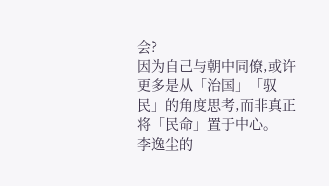会?
因为自己与朝中同僚,或许更多是从「治国」「驭民」的角度思考,而非真正将「民命」置于中心。
李逸尘的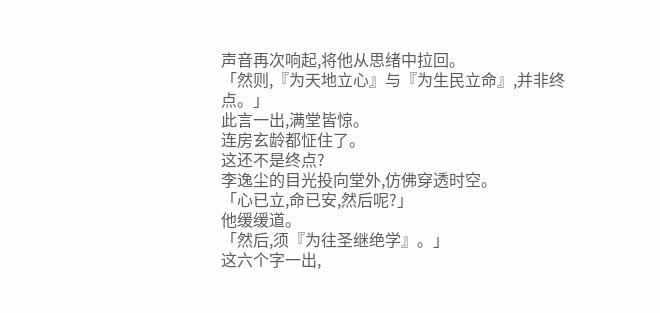声音再次响起,将他从思绪中拉回。
「然则,『为天地立心』与『为生民立命』,并非终点。」
此言一出,满堂皆惊。
连房玄龄都怔住了。
这还不是终点?
李逸尘的目光投向堂外,仿佛穿透时空。
「心已立,命已安,然后呢?」
他缓缓道。
「然后,须『为往圣继绝学』。」
这六个字一出,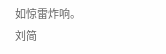如惊雷炸响。
刘简